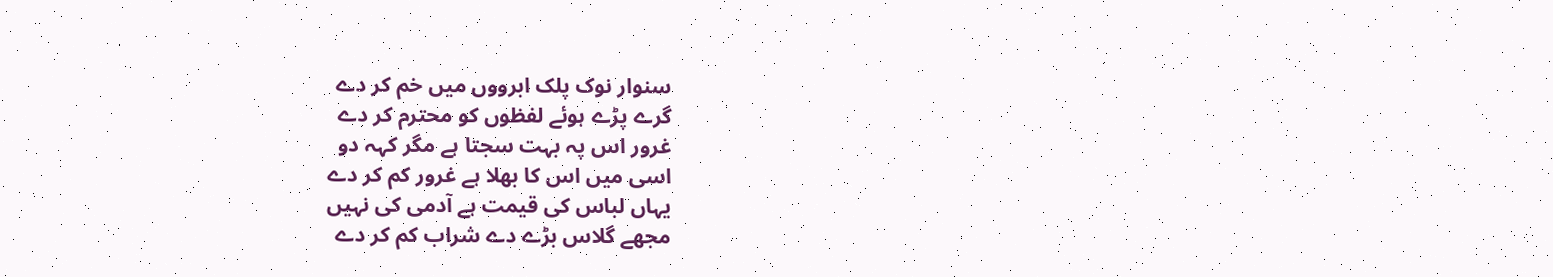سنوار نوک پلک ابرووں میں خم کر دے
گرے پڑے ہوئے لفظوں کو محترم کر دے
غرور اس پہ بہت سجتا ہے مگر کہہ دو
اسی میں اس کا بھلا ہے غرور کم کر دے
یہاں لباس کی قیمت ہے آدمی کی نہیں
مجھے گلاس بڑے دے شراب کم کر دے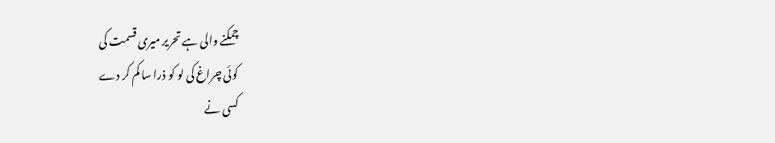چمکنے والی ہے تحریر میری قسمت کی
کوئی چراغ کی لو کو ذرا سا کم کر دے
کسی نے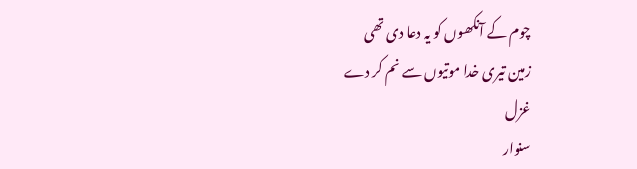چوم کے آنکھوں کو یہ دعا دی تھی
زمین تیری خدا موتیوں سے نم کر دے
غزل
سنوار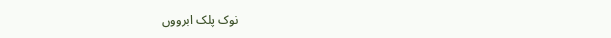نوک پلک ابرووں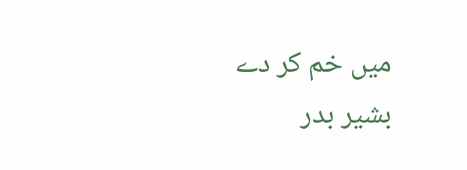میں خم کر دے
بشیر بدر